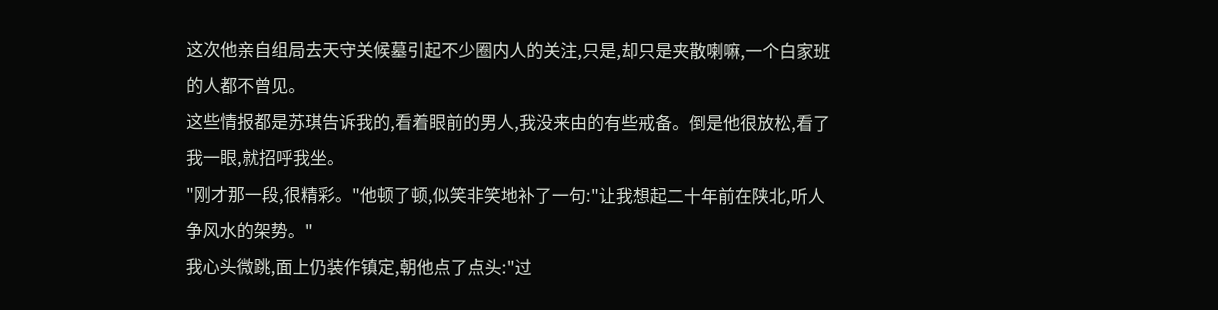这次他亲自组局去天守关候墓引起不少圈内人的关注,只是,却只是夹散喇嘛,一个白家班的人都不曾见。
这些情报都是苏琪告诉我的,看着眼前的男人,我没来由的有些戒备。倒是他很放松,看了我一眼,就招呼我坐。
"刚才那一段,很精彩。"他顿了顿,似笑非笑地补了一句:"让我想起二十年前在陕北,听人争风水的架势。"
我心头微跳,面上仍装作镇定,朝他点了点头:"过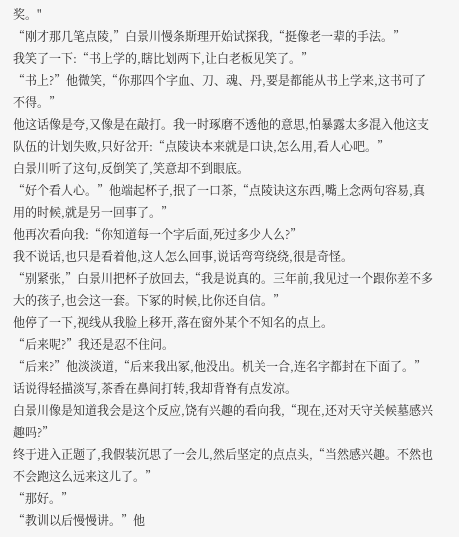奖。"
“刚才那几笔点陵,”白景川慢条斯理开始试探我,“挺像老一辈的手法。”
我笑了一下:“书上学的,瞎比划两下,让白老板见笑了。”
“书上?”他微笑,“你那四个字血、刀、魂、丹,要是都能从书上学来,这书可了不得。”
他这话像是夸,又像是在敲打。我一时琢磨不透他的意思,怕暴露太多混入他这支队伍的计划失败,只好岔开:“点陵诀本来就是口诀,怎么用,看人心吧。”
白景川听了这句,反倒笑了,笑意却不到眼底。
“好个看人心。”他端起杯子,抿了一口茶,“点陵诀这东西,嘴上念两句容易,真用的时候,就是另一回事了。”
他再次看向我:“你知道每一个字后面,死过多少人么?”
我不说话,也只是看着他,这人怎么回事,说话弯弯绕绕,很是奇怪。
“别紧张,”白景川把杯子放回去,“我是说真的。三年前,我见过一个跟你差不多大的孩子,也会这一套。下冢的时候,比你还自信。”
他停了一下,视线从我脸上移开,落在窗外某个不知名的点上。
“后来呢?”我还是忍不住问。
“后来?”他淡淡道,“后来我出冢,他没出。机关一合,连名字都封在下面了。”
话说得轻描淡写,茶香在鼻间打转,我却背脊有点发凉。
白景川像是知道我会是这个反应,饶有兴趣的看向我,“现在,还对天守关候墓感兴趣吗?”
终于进入正题了,我假装沉思了一会儿,然后坚定的点点头,“当然感兴趣。不然也不会跑这么远来这儿了。”
“那好。”
“教训以后慢慢讲。”他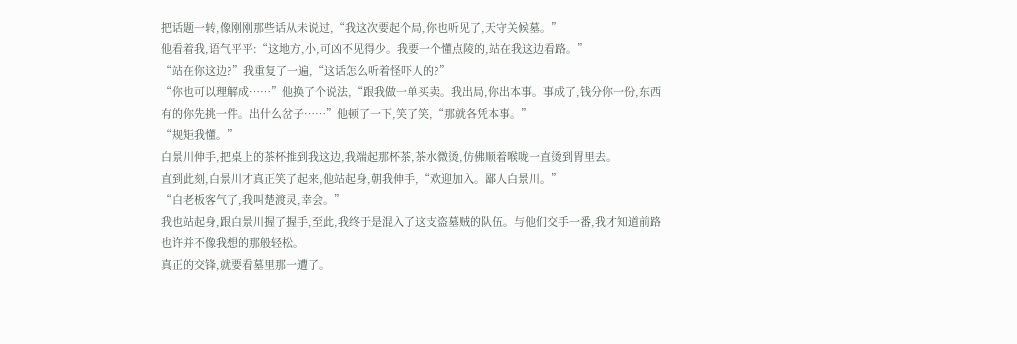把话题一转,像刚刚那些话从未说过,“我这次要起个局,你也听见了,天守关候墓。”
他看着我,语气平平:“这地方,小,可凶不见得少。我要一个懂点陵的,站在我这边看路。”
“站在你这边?”我重复了一遍,“这话怎么听着怪吓人的?”
“你也可以理解成……”他换了个说法,“跟我做一单买卖。我出局,你出本事。事成了,钱分你一份,东西有的你先挑一件。出什么岔子……”他顿了一下,笑了笑,“那就各凭本事。”
“规矩我懂。”
白景川伸手,把桌上的茶杯推到我这边,我端起那杯茶,茶水微烫,仿佛顺着喉咙一直烫到胃里去。
直到此刻,白景川才真正笑了起来,他站起身,朝我伸手,“欢迎加入。鄙人白景川。”
“白老板客气了,我叫楚渡灵,幸会。”
我也站起身,跟白景川握了握手,至此,我终于是混入了这支盗墓贼的队伍。与他们交手一番,我才知道前路也许并不像我想的那般轻松。
真正的交锋,就要看墓里那一遭了。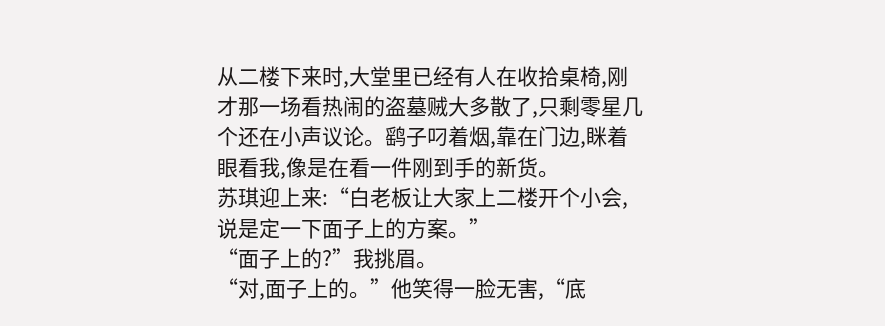从二楼下来时,大堂里已经有人在收拾桌椅,刚才那一场看热闹的盗墓贼大多散了,只剩零星几个还在小声议论。鹞子叼着烟,靠在门边,眯着眼看我,像是在看一件刚到手的新货。
苏琪迎上来:“白老板让大家上二楼开个小会,说是定一下面子上的方案。”
“面子上的?”我挑眉。
“对,面子上的。”他笑得一脸无害,“底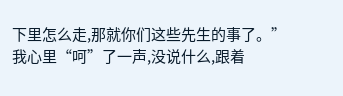下里怎么走,那就你们这些先生的事了。”
我心里“呵”了一声,没说什么,跟着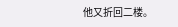他又折回二楼。